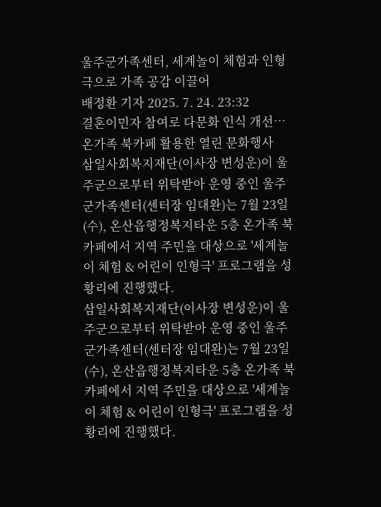울주군가족센터, 세계놀이 체험과 인형극으로 가족 공감 이끌어
배정환 기자 2025. 7. 24. 23:32
결혼이민자 참여로 다문화 인식 개선… 온가족 북카페 활용한 열린 문화행사
삼일사회복지재단(이사장 변성운)이 울주군으로부터 위탁받아 운영 중인 울주군가족센터(센터장 임대완)는 7월 23일(수), 온산읍행정복지타운 5층 온가족 북카페에서 지역 주민을 대상으로 '세계놀이 체험 & 어린이 인형극' 프로그램을 성황리에 진행했다.
삼일사회복지재단(이사장 변성운)이 울주군으로부터 위탁받아 운영 중인 울주군가족센터(센터장 임대완)는 7월 23일(수), 온산읍행정복지타운 5층 온가족 북카페에서 지역 주민을 대상으로 '세계놀이 체험 & 어린이 인형극' 프로그램을 성황리에 진행했다.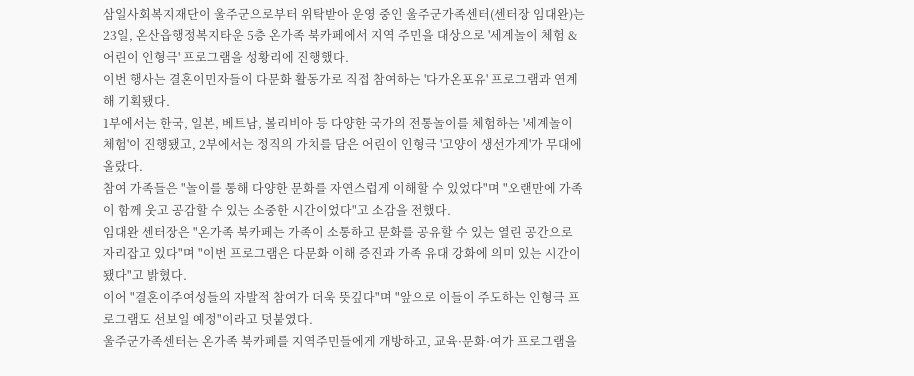삼일사회복지재단이 울주군으로부터 위탁받아 운영 중인 울주군가족센터(센터장 임대완)는 23일, 온산읍행정복지타운 5층 온가족 북카페에서 지역 주민을 대상으로 '세계놀이 체험 & 어린이 인형극' 프로그램을 성황리에 진행했다.
이번 행사는 결혼이민자들이 다문화 활동가로 직접 참여하는 '다가온포유' 프로그램과 연계해 기획됐다.
1부에서는 한국, 일본, 베트남, 볼리비아 등 다양한 국가의 전통놀이를 체험하는 '세계놀이 체험'이 진행됐고, 2부에서는 정직의 가치를 담은 어린이 인형극 '고양이 생선가게'가 무대에 올랐다.
참여 가족들은 "놀이를 통해 다양한 문화를 자연스럽게 이해할 수 있었다"며 "오랜만에 가족이 함께 웃고 공감할 수 있는 소중한 시간이었다"고 소감을 전했다.
임대완 센터장은 "온가족 북카페는 가족이 소통하고 문화를 공유할 수 있는 열린 공간으로 자리잡고 있다"며 "이번 프로그램은 다문화 이해 증진과 가족 유대 강화에 의미 있는 시간이 됐다"고 밝혔다.
이어 "결혼이주여성들의 자발적 참여가 더욱 뜻깊다"며 "앞으로 이들이 주도하는 인형극 프로그램도 선보일 예정"이라고 덧붙였다.
울주군가족센터는 온가족 북카페를 지역주민들에게 개방하고, 교육·문화·여가 프로그램을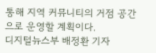통해 지역 커뮤니티의 거점 공간으로 운영할 계획이다.
디지털뉴스부 배정환 기자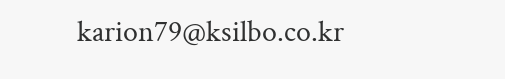karion79@ksilbo.co.kr